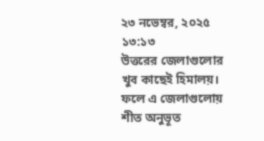২৩ নভেম্বর, ২০২৫ ১৩:১৩
উত্তরের জেলাগুলোর খুব কাছেই হিমালয়। ফলে এ জেলাগুলোয় শীত অনুভূত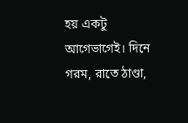হয় একটু আগেভাগেই। দিনে গরম, রাতে ঠাণ্ডা,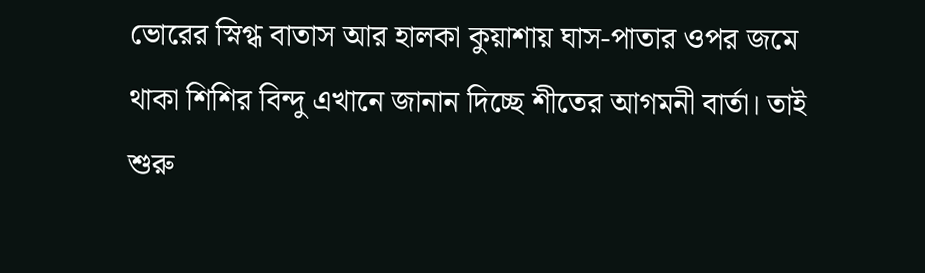ভোরের স্নিগ্ধ বাতাস আর হালকা কুয়াশায় ঘাস-পাতার ওপর জমে থাকা শিশির বিন্দু এখানে জানান দিচ্ছে শীতের আগমনী বার্তা। তাই শুরু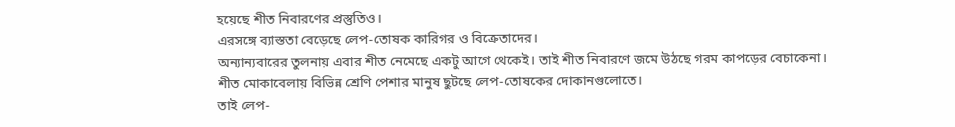হয়েছে শীত নিবারণের প্রস্তুতিও।
এরসঙ্গে ব্যাস্ততা বেড়েছে লেপ-তোষক কারিগর ও বিক্রেতাদের।
অন্যান্যবারের তুলনায় এবার শীত নেমেছে একটু আগে থেকেই। তাই শীত নিবারণে জমে উঠছে গরম কাপড়ের বেচাকেনা। শীত মোকাবেলায় বিভিন্ন শ্রেণি পেশার মানুষ ছুটছে লেপ-তোষকের দোকানগুলোতে।
তাই লেপ-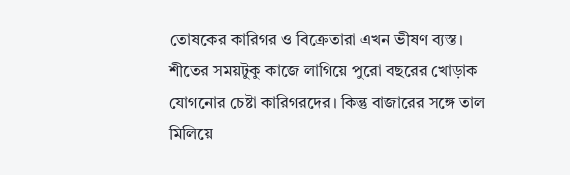তোষকের কারিগর ও বিক্রেতারা এখন ভীষণ ব্যস্ত। শীতের সময়টুকু কাজে লাগিয়ে পুরো বছরের খোড়াক যোগনোর চেষ্টা কারিগরদের। কিন্তু বাজারের সঙ্গে তাল মিলিয়ে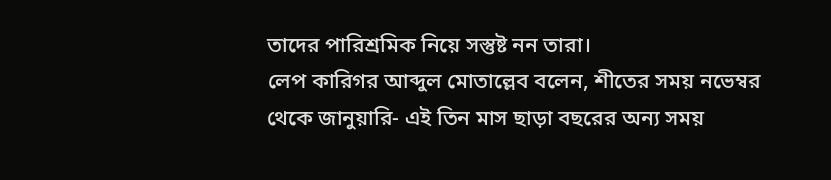তাদের পারিশ্রমিক নিয়ে সস্তুষ্ট নন তারা।
লেপ কারিগর আব্দুল মোতাল্লেব বলেন, শীতের সময় নভেম্বর থেকে জানুয়ারি- এই তিন মাস ছাড়া বছরের অন্য সময়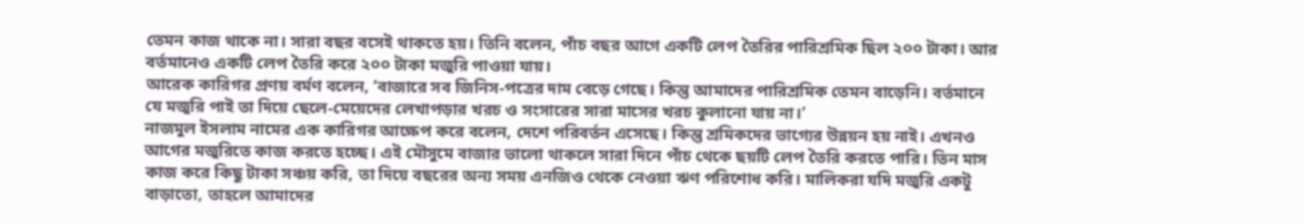তেমন কাজ থাকে না। সারা বছর বসেই থাকতে হয়। তিনি বলেন, পাঁচ বছর আগে একটি লেপ তৈরির পারিশ্রমিক ছিল ২০০ টাকা। আর বর্তমানেও একটি লেপ তৈরি করে ২০০ টাকা মজুরি পাওয়া যায়।
আরেক কারিগর প্রণয় বর্মণ বলেন, ‘বাজারে সব জিনিস-পত্রের দাম বেড়ে গেছে। কিন্তু আমাদের পারিশ্রমিক তেমন বাড়েনি। বর্তমানে যে মজুরি পাই তা দিয়ে ছেলে-মেয়েদের লেখাপড়ার খরচ ও সংসারের সারা মাসের খরচ কুলানো যায় না।’
নাজমুল ইসলাম নামের এক কারিগর আক্ষেপ করে বলেন, দেশে পরিবর্তন এসেছে। কিন্তু শ্রমিকদের ভাগ্যের উন্নয়ন হয় নাই। এখনও আগের মজুরিতে কাজ করতে হচ্ছে। এই মৌসুমে বাজার ভালো থাকলে সারা দিনে পাঁচ থেকে ছয়টি লেপ তৈরি করতে পারি। তিন মাস কাজ করে কিছু টাকা সঞ্চয় করি, তা দিয়ে বছরের অন্য সময় এনজিও থেকে নেওয়া ঋণ পরিশোধ করি। মালিকরা যদি মজুরি একটু বাড়াতো, তাহলে আমাদের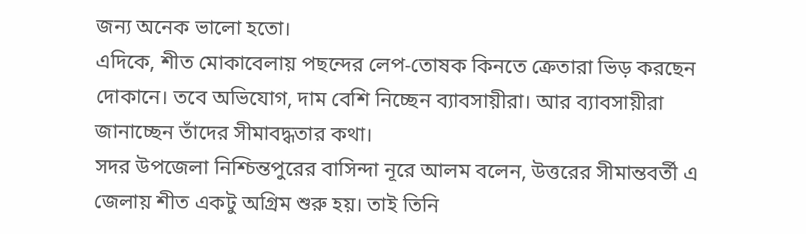জন্য অনেক ভালো হতো।
এদিকে, শীত মোকাবেলায় পছন্দের লেপ-তোষক কিনতে ক্রেতারা ভিড় করছেন দোকানে। তবে অভিযোগ, দাম বেশি নিচ্ছেন ব্যাবসায়ীরা। আর ব্যাবসায়ীরা জানাচ্ছেন তাঁদের সীমাবদ্ধতার কথা।
সদর উপজেলা নিশ্চিন্তপুরের বাসিন্দা নূরে আলম বলেন, উত্তরের সীমান্তবর্তী এ জেলায় শীত একটু অগ্রিম শুরু হয়। তাই তিনি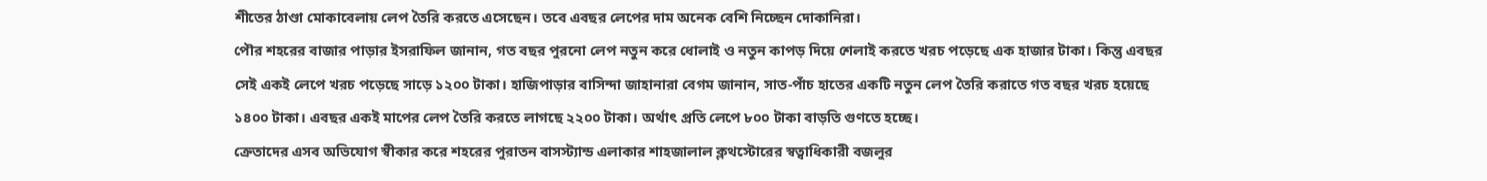শীতের ঠাণ্ডা মোকাবেলায় লেপ তৈরি করতে এসেছেন। তবে এবছর লেপের দাম অনেক বেশি নিচ্ছেন দোকানিরা।
পৌর শহরের বাজার পাড়ার ইসরাফিল জানান, গত বছর পুরনো লেপ নতুন করে ধোলাই ও নতুন কাপড় দিয়ে শেলাই করতে খরচ পড়েছে এক হাজার টাকা। কিন্তু এবছর সেই একই লেপে খরচ পড়েছে সাড়ে ১২০০ টাকা। হাজিপাড়ার বাসিন্দা জাহানারা বেগম জানান, সাত-পাঁচ হাতের একটি নতুন লেপ তৈরি করাতে গত বছর খরচ হয়েছে ১৪০০ টাকা। এবছর একই মাপের লেপ তৈরি করতে লাগছে ২২০০ টাকা। অর্থাৎ প্রতি লেপে ৮০০ টাকা বাড়তি গুণতে হচ্ছে।
ক্রেতাদের এসব অভিযোগ স্বীকার করে শহরের পুরাতন বাসস্ট্যান্ড এলাকার শাহজালাল ক্লথস্টোরের স্বত্বাধিকারী বজলুর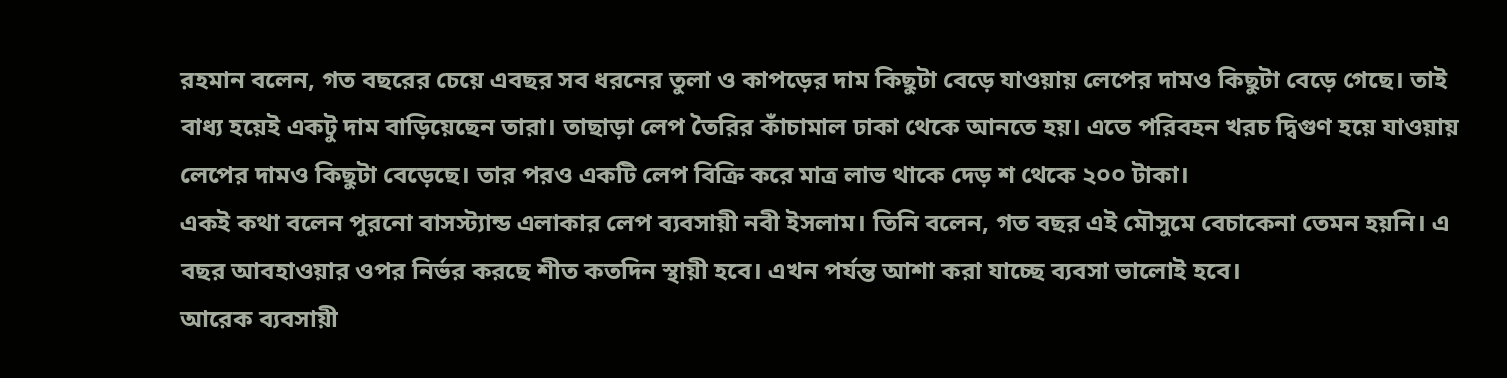রহমান বলেন, গত বছরের চেয়ে এবছর সব ধরনের তুলা ও কাপড়ের দাম কিছুটা বেড়ে যাওয়ায় লেপের দামও কিছুটা বেড়ে গেছে। তাই বাধ্য হয়েই একটু দাম বাড়িয়েছেন তারা। তাছাড়া লেপ তৈরির কাঁচামাল ঢাকা থেকে আনতে হয়। এতে পরিবহন খরচ দ্বিগুণ হয়ে যাওয়ায় লেপের দামও কিছুটা বেড়েছে। তার পরও একটি লেপ বিক্রি করে মাত্র লাভ থাকে দেড় শ থেকে ২০০ টাকা।
একই কথা বলেন পুরনো বাসস্ট্যান্ড এলাকার লেপ ব্যবসায়ী নবী ইসলাম। তিনি বলেন, গত বছর এই মৌসুমে বেচাকেনা তেমন হয়নি। এ বছর আবহাওয়ার ওপর নির্ভর করছে শীত কতদিন স্থায়ী হবে। এখন পর্যন্ত আশা করা যাচ্ছে ব্যবসা ভালোই হবে।
আরেক ব্যবসায়ী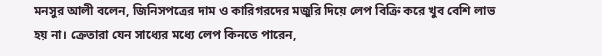মনসুর আলী বলেন, জিনিসপত্রের দাম ও কারিগরদের মজুরি দিয়ে লেপ বিক্রি করে খুব বেশি লাভ হয় না। ক্রেতারা যেন সাধ্যের মধ্যে লেপ কিনতে পারেন,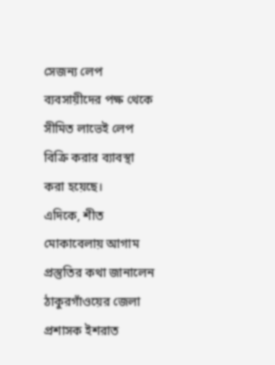সেজন্য লেপ ব্যবসায়ীদের পক্ষ থেকে সীমিত লাভেই লেপ বিক্রি করার ব্যাবস্থা করা হয়েছে।
এদিকে, শীত মোকাবেলায় আগাম প্রস্তুতির কথা জানালেন ঠাকুরগাঁওয়ের জেলা প্রশাসক ইশরাত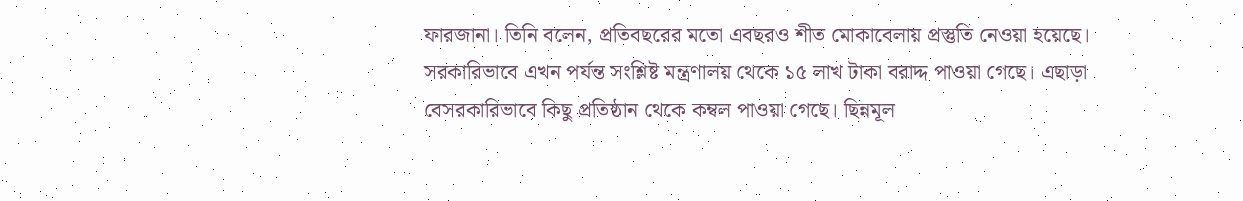ফারজানা। তিনি বলেন, প্রতিবছরের মতো এবছরও শীত মোকাবেলায় প্রস্তুতি নেওয়া হয়েছে। সরকারিভাবে এখন পর্যন্ত সংশ্লিষ্ট মন্ত্রণালয় থেকে ১৫ লাখ টাকা বরাদ্দ পাওয়া গেছে। এছাড়া বেসরকারিভাবে কিছু প্রতিষ্ঠান থেকে কম্বল পাওয়া গেছে। ছিন্নমূল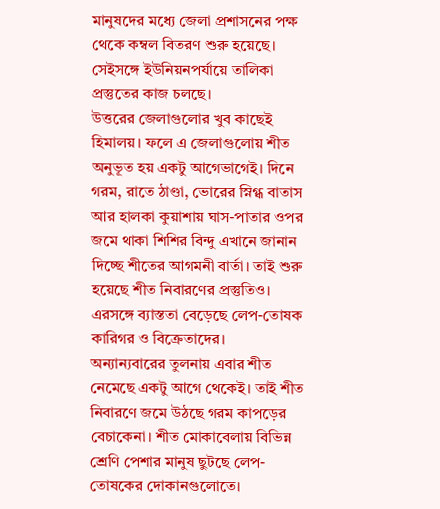মানুষদের মধ্যে জেলা প্রশাসনের পক্ষ থেকে কম্বল বিতরণ শুরু হয়েছে। সেইসঙ্গে ইউনিয়নপর্যায়ে তালিকা প্রস্তুতের কাজ চলছে।
উত্তরের জেলাগুলোর খুব কাছেই হিমালয়। ফলে এ জেলাগুলোয় শীত অনুভূত হয় একটু আগেভাগেই। দিনে গরম, রাতে ঠাণ্ডা, ভোরের স্নিগ্ধ বাতাস আর হালকা কুয়াশায় ঘাস-পাতার ওপর জমে থাকা শিশির বিন্দু এখানে জানান দিচ্ছে শীতের আগমনী বার্তা। তাই শুরু হয়েছে শীত নিবারণের প্রস্তুতিও।
এরসঙ্গে ব্যাস্ততা বেড়েছে লেপ-তোষক কারিগর ও বিক্রেতাদের।
অন্যান্যবারের তুলনায় এবার শীত নেমেছে একটু আগে থেকেই। তাই শীত নিবারণে জমে উঠছে গরম কাপড়ের বেচাকেনা। শীত মোকাবেলায় বিভিন্ন শ্রেণি পেশার মানুষ ছুটছে লেপ-তোষকের দোকানগুলোতে।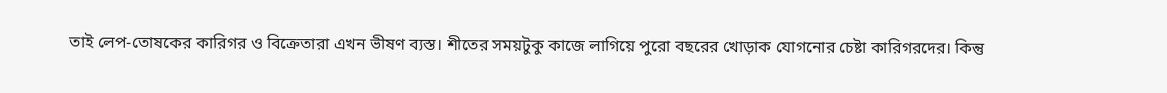তাই লেপ-তোষকের কারিগর ও বিক্রেতারা এখন ভীষণ ব্যস্ত। শীতের সময়টুকু কাজে লাগিয়ে পুরো বছরের খোড়াক যোগনোর চেষ্টা কারিগরদের। কিন্তু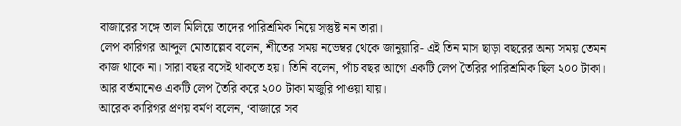বাজারের সঙ্গে তাল মিলিয়ে তাদের পারিশ্রমিক নিয়ে সস্তুষ্ট নন তারা।
লেপ কারিগর আব্দুল মোতাল্লেব বলেন, শীতের সময় নভেম্বর থেকে জানুয়ারি- এই তিন মাস ছাড়া বছরের অন্য সময় তেমন কাজ থাকে না। সারা বছর বসেই থাকতে হয়। তিনি বলেন, পাঁচ বছর আগে একটি লেপ তৈরির পারিশ্রমিক ছিল ২০০ টাকা। আর বর্তমানেও একটি লেপ তৈরি করে ২০০ টাকা মজুরি পাওয়া যায়।
আরেক কারিগর প্রণয় বর্মণ বলেন, ‘বাজারে সব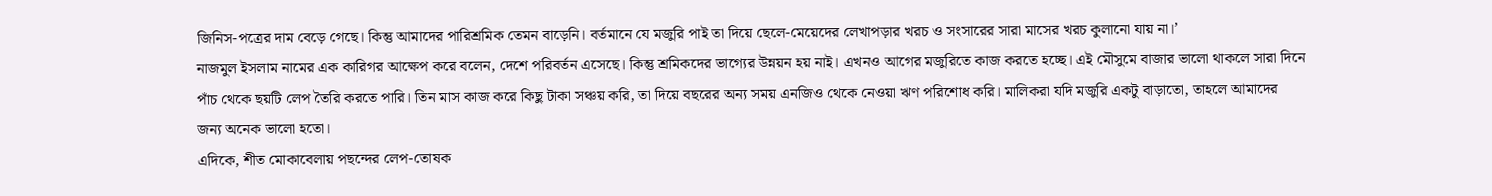জিনিস-পত্রের দাম বেড়ে গেছে। কিন্তু আমাদের পারিশ্রমিক তেমন বাড়েনি। বর্তমানে যে মজুরি পাই তা দিয়ে ছেলে-মেয়েদের লেখাপড়ার খরচ ও সংসারের সারা মাসের খরচ কুলানো যায় না।’
নাজমুল ইসলাম নামের এক কারিগর আক্ষেপ করে বলেন, দেশে পরিবর্তন এসেছে। কিন্তু শ্রমিকদের ভাগ্যের উন্নয়ন হয় নাই। এখনও আগের মজুরিতে কাজ করতে হচ্ছে। এই মৌসুমে বাজার ভালো থাকলে সারা দিনে পাঁচ থেকে ছয়টি লেপ তৈরি করতে পারি। তিন মাস কাজ করে কিছু টাকা সঞ্চয় করি, তা দিয়ে বছরের অন্য সময় এনজিও থেকে নেওয়া ঋণ পরিশোধ করি। মালিকরা যদি মজুরি একটু বাড়াতো, তাহলে আমাদের জন্য অনেক ভালো হতো।
এদিকে, শীত মোকাবেলায় পছন্দের লেপ-তোষক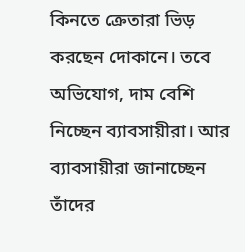কিনতে ক্রেতারা ভিড় করছেন দোকানে। তবে অভিযোগ, দাম বেশি নিচ্ছেন ব্যাবসায়ীরা। আর ব্যাবসায়ীরা জানাচ্ছেন তাঁদের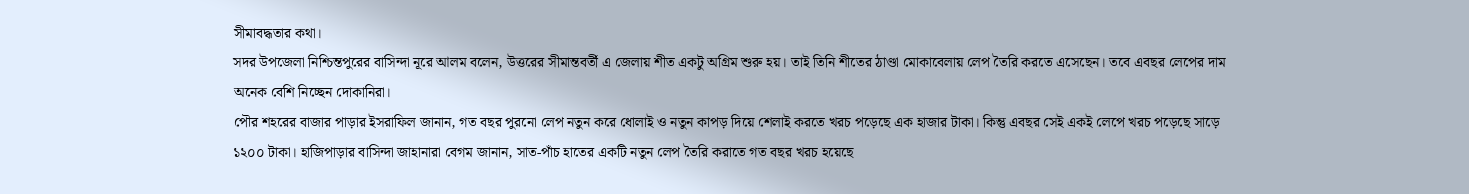সীমাবদ্ধতার কথা।
সদর উপজেলা নিশ্চিন্তপুরের বাসিন্দা নূরে আলম বলেন, উত্তরের সীমান্তবর্তী এ জেলায় শীত একটু অগ্রিম শুরু হয়। তাই তিনি শীতের ঠাণ্ডা মোকাবেলায় লেপ তৈরি করতে এসেছেন। তবে এবছর লেপের দাম অনেক বেশি নিচ্ছেন দোকানিরা।
পৌর শহরের বাজার পাড়ার ইসরাফিল জানান, গত বছর পুরনো লেপ নতুন করে ধোলাই ও নতুন কাপড় দিয়ে শেলাই করতে খরচ পড়েছে এক হাজার টাকা। কিন্তু এবছর সেই একই লেপে খরচ পড়েছে সাড়ে ১২০০ টাকা। হাজিপাড়ার বাসিন্দা জাহানারা বেগম জানান, সাত-পাঁচ হাতের একটি নতুন লেপ তৈরি করাতে গত বছর খরচ হয়েছে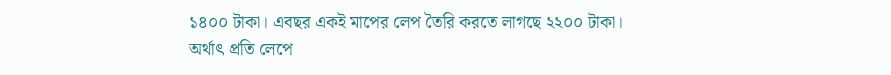১৪০০ টাকা। এবছর একই মাপের লেপ তৈরি করতে লাগছে ২২০০ টাকা। অর্থাৎ প্রতি লেপে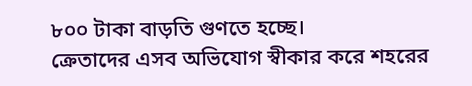৮০০ টাকা বাড়তি গুণতে হচ্ছে।
ক্রেতাদের এসব অভিযোগ স্বীকার করে শহরের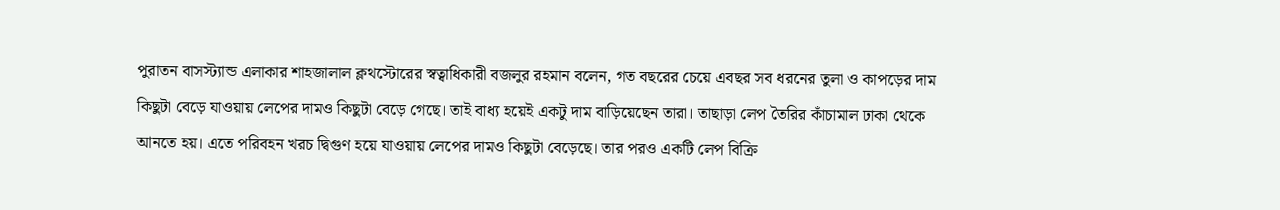পুরাতন বাসস্ট্যান্ড এলাকার শাহজালাল ক্লথস্টোরের স্বত্বাধিকারী বজলুর রহমান বলেন, গত বছরের চেয়ে এবছর সব ধরনের তুলা ও কাপড়ের দাম কিছুটা বেড়ে যাওয়ায় লেপের দামও কিছুটা বেড়ে গেছে। তাই বাধ্য হয়েই একটু দাম বাড়িয়েছেন তারা। তাছাড়া লেপ তৈরির কাঁচামাল ঢাকা থেকে আনতে হয়। এতে পরিবহন খরচ দ্বিগুণ হয়ে যাওয়ায় লেপের দামও কিছুটা বেড়েছে। তার পরও একটি লেপ বিক্রি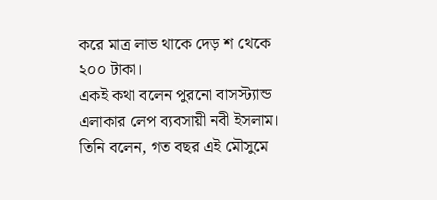করে মাত্র লাভ থাকে দেড় শ থেকে ২০০ টাকা।
একই কথা বলেন পুরনো বাসস্ট্যান্ড এলাকার লেপ ব্যবসায়ী নবী ইসলাম। তিনি বলেন, গত বছর এই মৌসুমে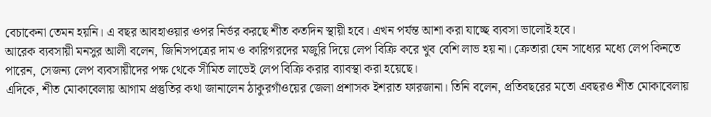বেচাকেনা তেমন হয়নি। এ বছর আবহাওয়ার ওপর নির্ভর করছে শীত কতদিন স্থায়ী হবে। এখন পর্যন্ত আশা করা যাচ্ছে ব্যবসা ভালোই হবে।
আরেক ব্যবসায়ী মনসুর আলী বলেন, জিনিসপত্রের দাম ও কারিগরদের মজুরি দিয়ে লেপ বিক্রি করে খুব বেশি লাভ হয় না। ক্রেতারা যেন সাধ্যের মধ্যে লেপ কিনতে পারেন, সেজন্য লেপ ব্যবসায়ীদের পক্ষ থেকে সীমিত লাভেই লেপ বিক্রি করার ব্যাবস্থা করা হয়েছে।
এদিকে, শীত মোকাবেলায় আগাম প্রস্তুতির কথা জানালেন ঠাকুরগাঁওয়ের জেলা প্রশাসক ইশরাত ফারজানা। তিনি বলেন, প্রতিবছরের মতো এবছরও শীত মোকাবেলায়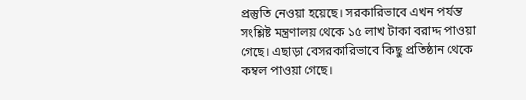প্রস্তুতি নেওয়া হয়েছে। সরকারিভাবে এখন পর্যন্ত সংশ্লিষ্ট মন্ত্রণালয় থেকে ১৫ লাখ টাকা বরাদ্দ পাওয়া গেছে। এছাড়া বেসরকারিভাবে কিছু প্রতিষ্ঠান থেকে কম্বল পাওয়া গেছে।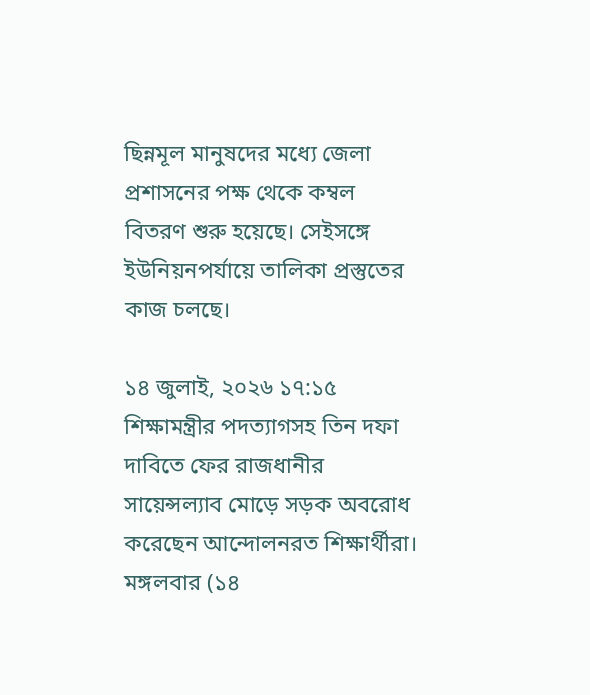ছিন্নমূল মানুষদের মধ্যে জেলা প্রশাসনের পক্ষ থেকে কম্বল বিতরণ শুরু হয়েছে। সেইসঙ্গে ইউনিয়নপর্যায়ে তালিকা প্রস্তুতের কাজ চলছে।

১৪ জুলাই, ২০২৬ ১৭:১৫
শিক্ষামন্ত্রীর পদত্যাগসহ তিন দফা দাবিতে ফের রাজধানীর সায়েন্সল্যাব মোড়ে সড়ক অবরোধ করেছেন আন্দোলনরত শিক্ষার্থীরা। মঙ্গলবার (১৪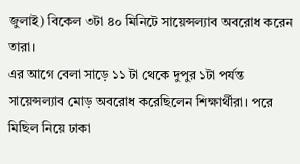জুলাই) বিকেল ৩টা ৪০ মিনিটে সায়েন্সল্যাব অবরোধ করেন তারা।
এর আগে বেলা সাড়ে ১১ টা থেকে দুপুর ১টা পর্যন্ত সায়েন্সল্যাব মোড় অবরোধ করেছিলেন শিক্ষার্থীরা। পরে মিছিল নিয়ে ঢাকা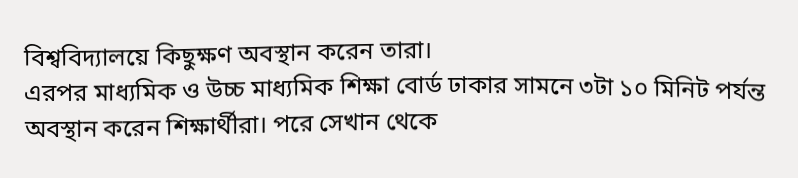বিশ্ববিদ্যালয়ে কিছুক্ষণ অবস্থান করেন তারা।
এরপর মাধ্যমিক ও উচ্চ মাধ্যমিক শিক্ষা বোর্ড ঢাকার সামনে ৩টা ১০ মিনিট পর্যন্ত অবস্থান করেন শিক্ষার্থীরা। পরে সেখান থেকে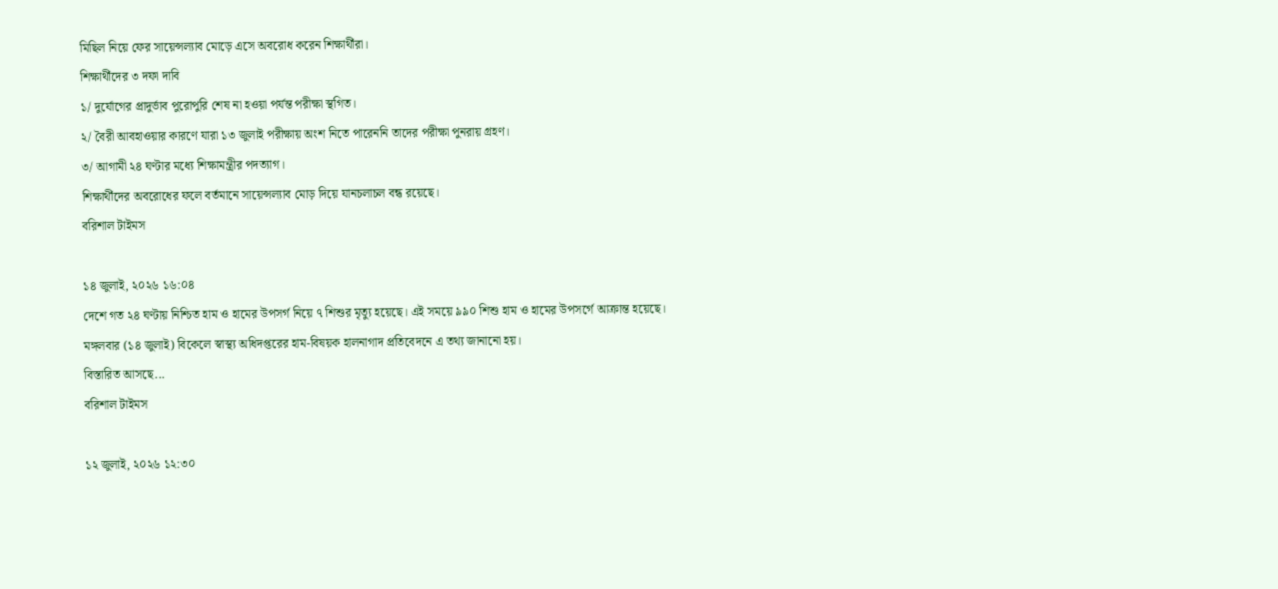মিছিল নিয়ে ফের সায়েন্সল্যাব মোড়ে এসে অবরোধ করেন শিক্ষার্থীরা।
শিক্ষার্থীদের ৩ দফা দাবি
১/ দুর্যোগের প্রাদুর্ভাব পুরোপুরি শেষ না হওয়া পর্যন্ত পরীক্ষা স্থগিত।
২/ বৈরী আবহাওয়ার কারণে যারা ১৩ জুলাই পরীক্ষায় অংশ নিতে পারেননি তাদের পরীক্ষা পুনরায় গ্রহণ।
৩/ আগামী ২৪ ঘণ্টার মধ্যে শিক্ষামন্ত্রীর পদত্যাগ।
শিক্ষার্থীদের অবরোধের ফলে বর্তমানে সায়েন্সল্যাব মোড় দিয়ে যানচলাচল বন্ধ রয়েছে।
বরিশাল টাইমস

১৪ জুলাই, ২০২৬ ১৬:০৪
দেশে গত ২৪ ঘণ্টায় নিশ্চিত হাম ও হামের উপসর্গ নিয়ে ৭ শিশুর মৃত্যু হয়েছে। এই সময়ে ৯৯০ শিশু হাম ও হামের উপসর্গে আক্রান্ত হয়েছে।
মঙ্গলবার (১৪ জুলাই) বিকেলে স্বাস্থ্য অধিদপ্তরের হাম-বিষয়ক হালনাগাদ প্রতিবেদনে এ তথ্য জানানো হয়।
বিস্তারিত আসছে...
বরিশাল টাইমস

১২ জুলাই, ২০২৬ ১২:৩০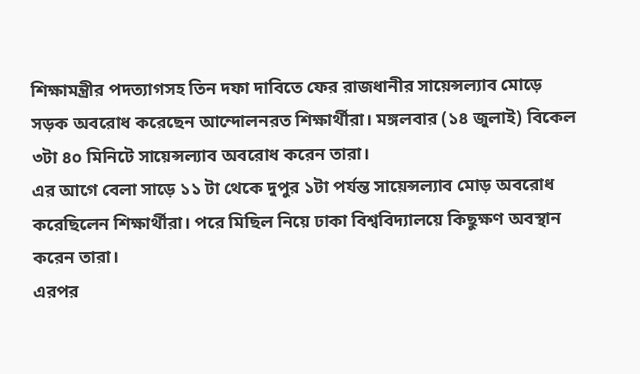শিক্ষামন্ত্রীর পদত্যাগসহ তিন দফা দাবিতে ফের রাজধানীর সায়েন্সল্যাব মোড়ে সড়ক অবরোধ করেছেন আন্দোলনরত শিক্ষার্থীরা। মঙ্গলবার (১৪ জুলাই) বিকেল ৩টা ৪০ মিনিটে সায়েন্সল্যাব অবরোধ করেন তারা।
এর আগে বেলা সাড়ে ১১ টা থেকে দুপুর ১টা পর্যন্ত সায়েন্সল্যাব মোড় অবরোধ করেছিলেন শিক্ষার্থীরা। পরে মিছিল নিয়ে ঢাকা বিশ্ববিদ্যালয়ে কিছুক্ষণ অবস্থান করেন তারা।
এরপর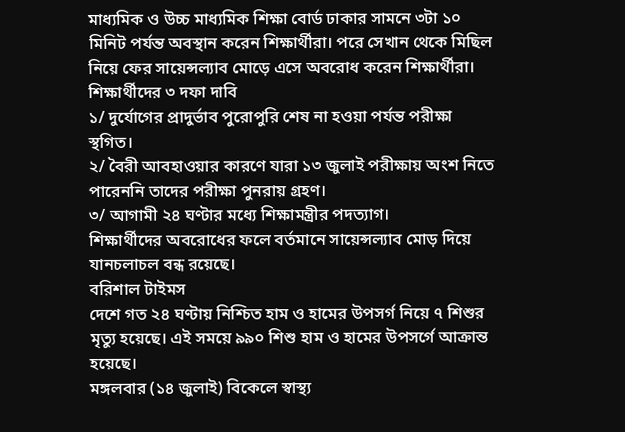মাধ্যমিক ও উচ্চ মাধ্যমিক শিক্ষা বোর্ড ঢাকার সামনে ৩টা ১০ মিনিট পর্যন্ত অবস্থান করেন শিক্ষার্থীরা। পরে সেখান থেকে মিছিল নিয়ে ফের সায়েন্সল্যাব মোড়ে এসে অবরোধ করেন শিক্ষার্থীরা।
শিক্ষার্থীদের ৩ দফা দাবি
১/ দুর্যোগের প্রাদুর্ভাব পুরোপুরি শেষ না হওয়া পর্যন্ত পরীক্ষা স্থগিত।
২/ বৈরী আবহাওয়ার কারণে যারা ১৩ জুলাই পরীক্ষায় অংশ নিতে পারেননি তাদের পরীক্ষা পুনরায় গ্রহণ।
৩/ আগামী ২৪ ঘণ্টার মধ্যে শিক্ষামন্ত্রীর পদত্যাগ।
শিক্ষার্থীদের অবরোধের ফলে বর্তমানে সায়েন্সল্যাব মোড় দিয়ে যানচলাচল বন্ধ রয়েছে।
বরিশাল টাইমস
দেশে গত ২৪ ঘণ্টায় নিশ্চিত হাম ও হামের উপসর্গ নিয়ে ৭ শিশুর মৃত্যু হয়েছে। এই সময়ে ৯৯০ শিশু হাম ও হামের উপসর্গে আক্রান্ত হয়েছে।
মঙ্গলবার (১৪ জুলাই) বিকেলে স্বাস্থ্য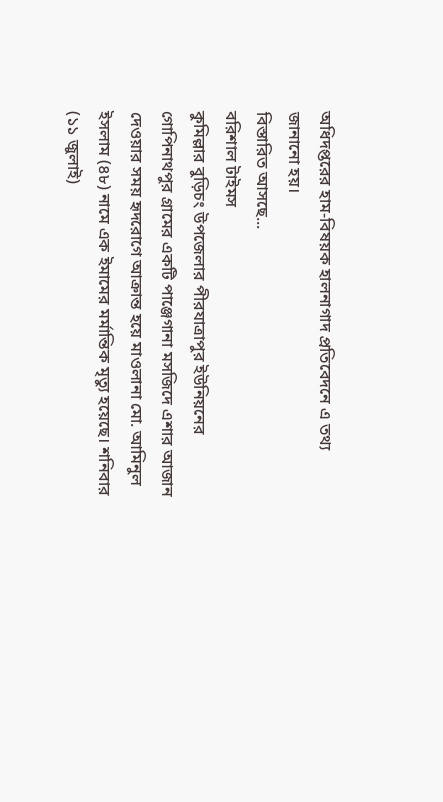অধিদপ্তরের হাম-বিষয়ক হালনাগাদ প্রতিবেদনে এ তথ্য জানানো হয়।
বিস্তারিত আসছে...
বরিশাল টাইমস
কুমিল্লার বুড়িচং উপজেলার পীরযাত্রাপুর ইউনিয়নের গোপিনাথপুর গ্রামের একটি পাঞ্জেগানা মসজিদে এশার আজান দেওয়ার সময় হৃদরোগে আক্রান্ত হয়ে মাওলানা মো. আমিনুল ইসলাম (৪৮) নামে এক ইমামের মর্মান্তিক মৃত্যু হয়েছে। শনিবার (১১ জুলাই)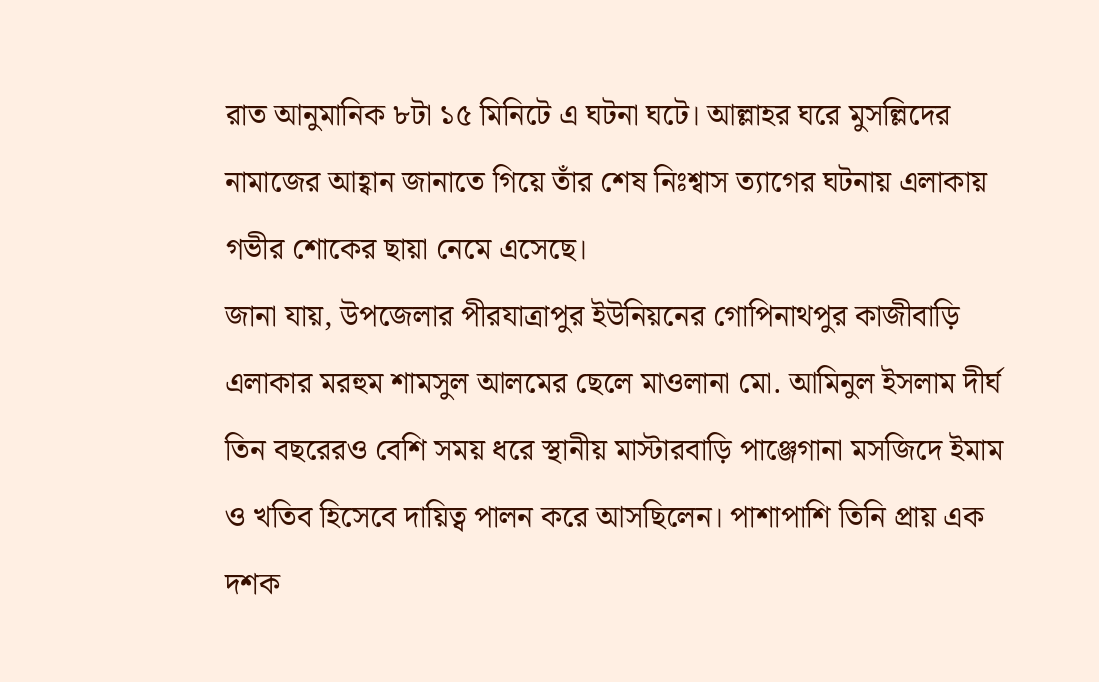রাত আনুমানিক ৮টা ১৫ মিনিটে এ ঘটনা ঘটে। আল্লাহর ঘরে মুসল্লিদের নামাজের আহ্বান জানাতে গিয়ে তাঁর শেষ নিঃশ্বাস ত্যাগের ঘটনায় এলাকায় গভীর শোকের ছায়া নেমে এসেছে।
জানা যায়, উপজেলার পীরযাত্রাপুর ইউনিয়নের গোপিনাথপুর কাজীবাড়ি এলাকার মরহুম শামসুল আলমের ছেলে মাওলানা মো. আমিনুল ইসলাম দীর্ঘ তিন বছরেরও বেশি সময় ধরে স্থানীয় মাস্টারবাড়ি পাঞ্জেগানা মসজিদে ইমাম ও খতিব হিসেবে দায়িত্ব পালন করে আসছিলেন। পাশাপাশি তিনি প্রায় এক দশক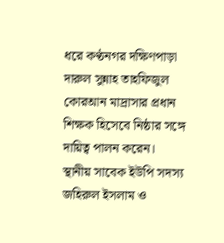ধরে কণ্ঠনগর দক্ষিণপাড়া দারুল সুন্নাহ তাহফিজুল কোরআন মাদ্রাসার প্রধান শিক্ষক হিসেবে নিষ্ঠার সঙ্গে দায়িত্ব পালন করেন।
স্থানীয় সাবেক ইউপি সদস্য জহিরুল ইসলাম ও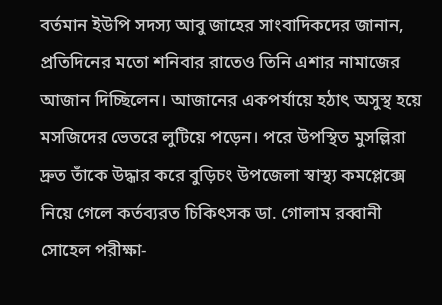বর্তমান ইউপি সদস্য আবু জাহের সাংবাদিকদের জানান, প্রতিদিনের মতো শনিবার রাতেও তিনি এশার নামাজের আজান দিচ্ছিলেন। আজানের একপর্যায়ে হঠাৎ অসুস্থ হয়ে মসজিদের ভেতরে লুটিয়ে পড়েন। পরে উপস্থিত মুসল্লিরা দ্রুত তাঁকে উদ্ধার করে বুড়িচং উপজেলা স্বাস্থ্য কমপ্লেক্সে নিয়ে গেলে কর্তব্যরত চিকিৎসক ডা. গোলাম রব্বানী সোহেল পরীক্ষা-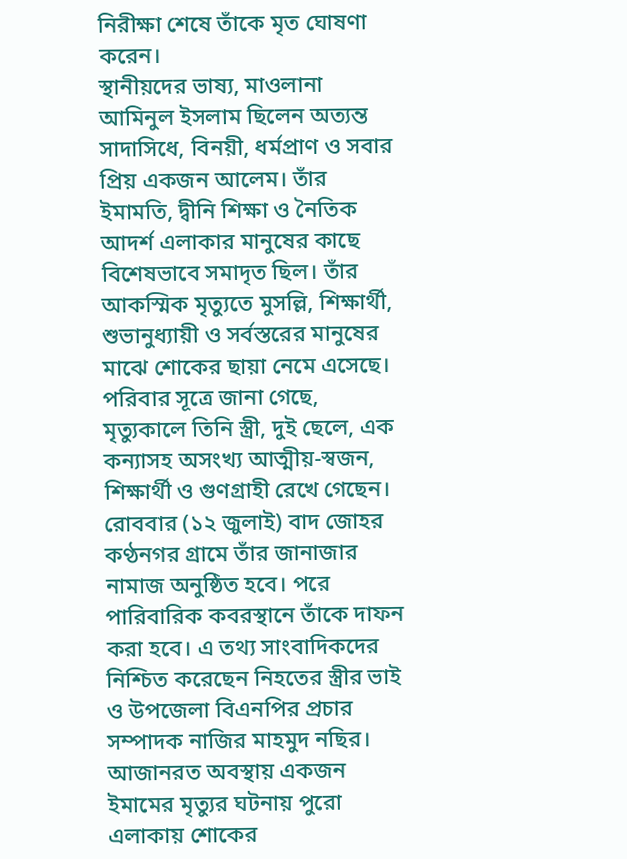নিরীক্ষা শেষে তাঁকে মৃত ঘোষণা করেন।
স্থানীয়দের ভাষ্য, মাওলানা আমিনুল ইসলাম ছিলেন অত্যন্ত সাদাসিধে, বিনয়ী, ধর্মপ্রাণ ও সবার প্রিয় একজন আলেম। তাঁর ইমামতি, দ্বীনি শিক্ষা ও নৈতিক আদর্শ এলাকার মানুষের কাছে বিশেষভাবে সমাদৃত ছিল। তাঁর আকস্মিক মৃত্যুতে মুসল্লি, শিক্ষার্থী, শুভানুধ্যায়ী ও সর্বস্তরের মানুষের মাঝে শোকের ছায়া নেমে এসেছে।
পরিবার সূত্রে জানা গেছে, মৃত্যুকালে তিনি স্ত্রী, দুই ছেলে, এক কন্যাসহ অসংখ্য আত্মীয়-স্বজন, শিক্ষার্থী ও গুণগ্রাহী রেখে গেছেন। রোববার (১২ জুলাই) বাদ জোহর কণ্ঠনগর গ্রামে তাঁর জানাজার নামাজ অনুষ্ঠিত হবে। পরে পারিবারিক কবরস্থানে তাঁকে দাফন করা হবে। এ তথ্য সাংবাদিকদের নিশ্চিত করেছেন নিহতের স্ত্রীর ভাই ও উপজেলা বিএনপির প্রচার সম্পাদক নাজির মাহমুদ নছির।
আজানরত অবস্থায় একজন ইমামের মৃত্যুর ঘটনায় পুরো এলাকায় শোকের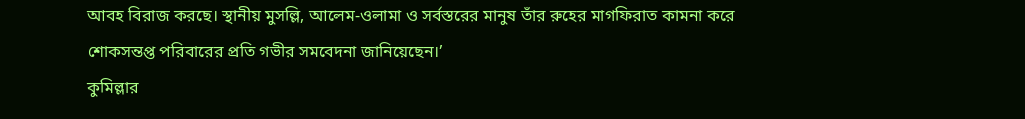আবহ বিরাজ করছে। স্থানীয় মুসল্লি, আলেম-ওলামা ও সর্বস্তরের মানুষ তাঁর রুহের মাগফিরাত কামনা করে শোকসন্তপ্ত পরিবারের প্রতি গভীর সমবেদনা জানিয়েছেন।’
কুমিল্লার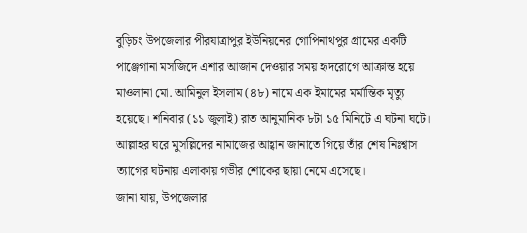বুড়িচং উপজেলার পীরযাত্রাপুর ইউনিয়নের গোপিনাথপুর গ্রামের একটি পাঞ্জেগানা মসজিদে এশার আজান দেওয়ার সময় হৃদরোগে আক্রান্ত হয়ে মাওলানা মো. আমিনুল ইসলাম (৪৮) নামে এক ইমামের মর্মান্তিক মৃত্যু হয়েছে। শনিবার (১১ জুলাই) রাত আনুমানিক ৮টা ১৫ মিনিটে এ ঘটনা ঘটে। আল্লাহর ঘরে মুসল্লিদের নামাজের আহ্বান জানাতে গিয়ে তাঁর শেষ নিঃশ্বাস ত্যাগের ঘটনায় এলাকায় গভীর শোকের ছায়া নেমে এসেছে।
জানা যায়, উপজেলার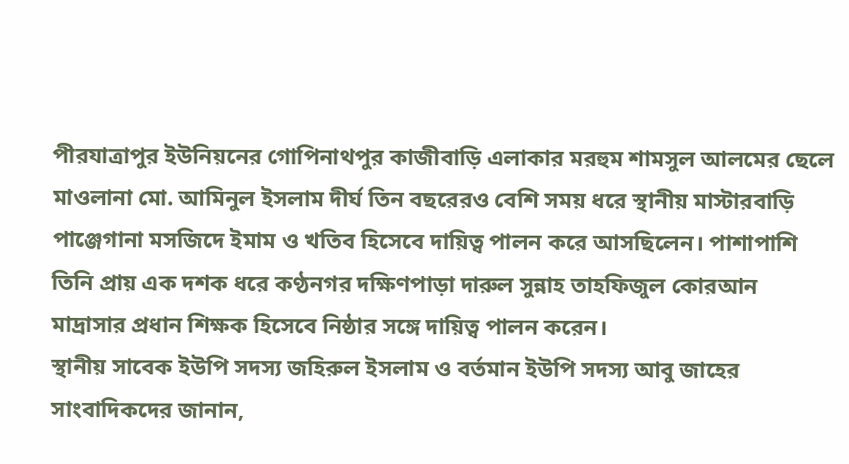পীরযাত্রাপুর ইউনিয়নের গোপিনাথপুর কাজীবাড়ি এলাকার মরহুম শামসুল আলমের ছেলে মাওলানা মো. আমিনুল ইসলাম দীর্ঘ তিন বছরেরও বেশি সময় ধরে স্থানীয় মাস্টারবাড়ি পাঞ্জেগানা মসজিদে ইমাম ও খতিব হিসেবে দায়িত্ব পালন করে আসছিলেন। পাশাপাশি তিনি প্রায় এক দশক ধরে কণ্ঠনগর দক্ষিণপাড়া দারুল সুন্নাহ তাহফিজুল কোরআন মাদ্রাসার প্রধান শিক্ষক হিসেবে নিষ্ঠার সঙ্গে দায়িত্ব পালন করেন।
স্থানীয় সাবেক ইউপি সদস্য জহিরুল ইসলাম ও বর্তমান ইউপি সদস্য আবু জাহের সাংবাদিকদের জানান,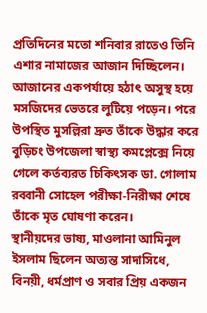প্রতিদিনের মতো শনিবার রাতেও তিনি এশার নামাজের আজান দিচ্ছিলেন। আজানের একপর্যায়ে হঠাৎ অসুস্থ হয়ে মসজিদের ভেতরে লুটিয়ে পড়েন। পরে উপস্থিত মুসল্লিরা দ্রুত তাঁকে উদ্ধার করে বুড়িচং উপজেলা স্বাস্থ্য কমপ্লেক্সে নিয়ে গেলে কর্তব্যরত চিকিৎসক ডা. গোলাম রব্বানী সোহেল পরীক্ষা-নিরীক্ষা শেষে তাঁকে মৃত ঘোষণা করেন।
স্থানীয়দের ভাষ্য, মাওলানা আমিনুল ইসলাম ছিলেন অত্যন্ত সাদাসিধে, বিনয়ী, ধর্মপ্রাণ ও সবার প্রিয় একজন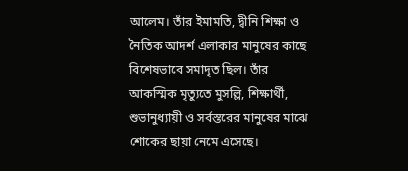আলেম। তাঁর ইমামতি, দ্বীনি শিক্ষা ও নৈতিক আদর্শ এলাকার মানুষের কাছে বিশেষভাবে সমাদৃত ছিল। তাঁর আকস্মিক মৃত্যুতে মুসল্লি, শিক্ষার্থী, শুভানুধ্যায়ী ও সর্বস্তরের মানুষের মাঝে শোকের ছায়া নেমে এসেছে।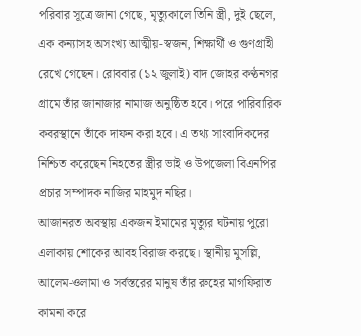পরিবার সূত্রে জানা গেছে, মৃত্যুকালে তিনি স্ত্রী, দুই ছেলে, এক কন্যাসহ অসংখ্য আত্মীয়-স্বজন, শিক্ষার্থী ও গুণগ্রাহী রেখে গেছেন। রোববার (১২ জুলাই) বাদ জোহর কণ্ঠনগর গ্রামে তাঁর জানাজার নামাজ অনুষ্ঠিত হবে। পরে পারিবারিক কবরস্থানে তাঁকে দাফন করা হবে। এ তথ্য সাংবাদিকদের নিশ্চিত করেছেন নিহতের স্ত্রীর ভাই ও উপজেলা বিএনপির প্রচার সম্পাদক নাজির মাহমুদ নছির।
আজানরত অবস্থায় একজন ইমামের মৃত্যুর ঘটনায় পুরো এলাকায় শোকের আবহ বিরাজ করছে। স্থানীয় মুসল্লি, আলেম-ওলামা ও সর্বস্তরের মানুষ তাঁর রুহের মাগফিরাত কামনা করে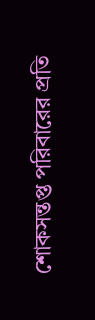শোকসন্তপ্ত পরিবারের প্রতি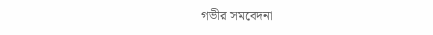গভীর সমবেদনা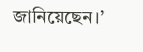জানিয়েছেন।’